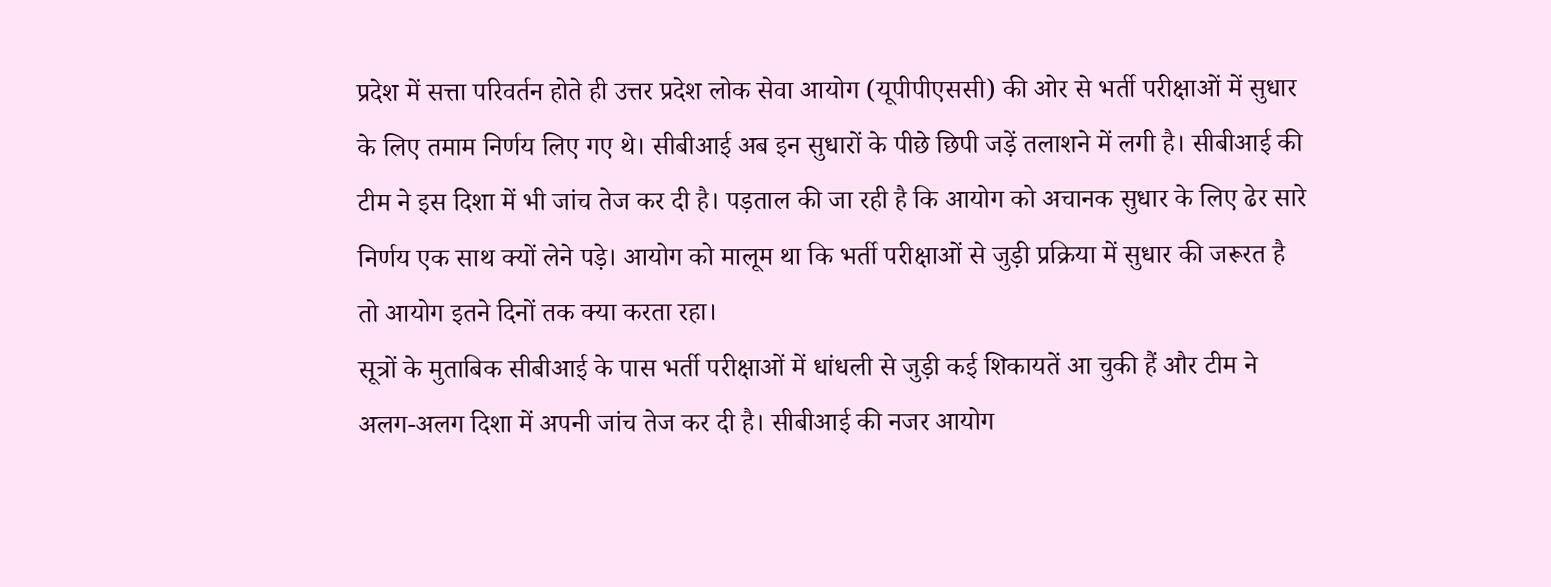प्रदेश में सत्ता परिवर्तन होते ही उत्तर प्रदेश लोक सेवा आयोग (यूपीपीएससी) की ओर से भर्ती परीक्षाओं में सुधार के लिए तमाम निर्णय लिए गए थे। सीबीआई अब इन सुधारों के पीछे छिपी जड़ें तलाशने में लगी है। सीबीआई की टीम ने इस दिशा में भी जांच तेज कर दी है। पड़ताल की जा रही है कि आयोग को अचानक सुधार के लिए ढेर सारे निर्णय एक साथ क्यों लेने पड़े। आयोग को मालूम था कि भर्ती परीक्षाओं से जुड़ी प्रक्रिया में सुधार की जरूरत है तो आयोग इतने दिनों तक क्या करता रहा।
सूत्रों के मुताबिक सीबीआई के पास भर्ती परीक्षाओं में धांधली से जुड़ी कई शिकायतें आ चुकी हैं और टीम ने अलग-अलग दिशा में अपनी जांच तेज कर दी है। सीबीआई की नजर आयोग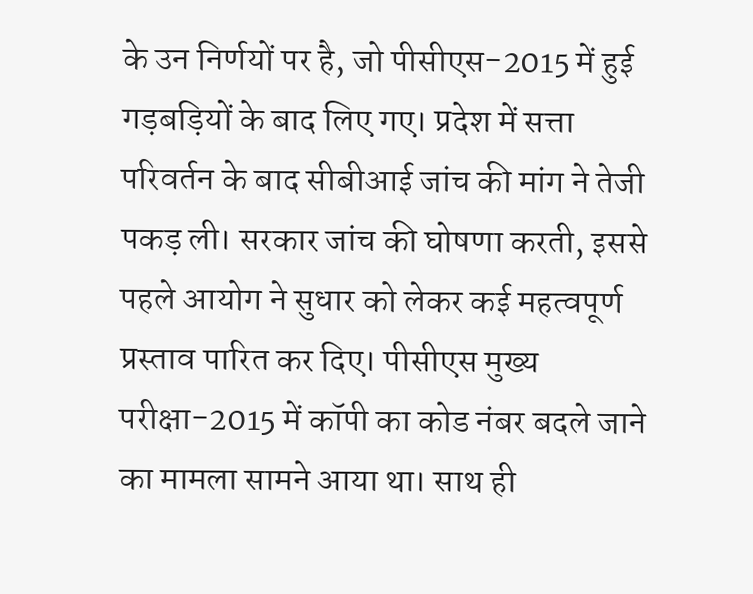के उन निर्णयों पर है, जो पीसीएस-2015 में हुई गड़बड़ियों के बाद लिए गए। प्रदेश में सत्ता परिवर्तन के बाद सीबीआई जांच की मांग ने तेजी पकड़ ली। सरकार जांच की घोषणा करती, इससे पहले आयोग ने सुधार को लेकर कई महत्वपूर्ण प्रस्ताव पारित कर दिए। पीसीएस मुख्य परीक्षा-2015 में कॉपी का कोड नंबर बदले जाने का मामला सामने आया था। साथ ही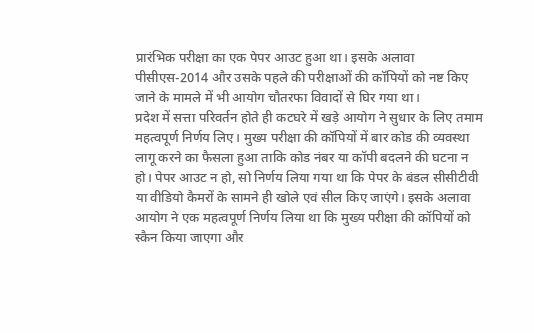प्रारंभिक परीक्षा का एक पेपर आउट हुआ था। इसके अलावा पीसीएस-2014 और उसके पहले की परीक्षाओं की कॉपियों को नष्ट किए जाने के मामले में भी आयोग चौतरफा विवादों से घिर गया था।
प्रदेश में सत्ता परिवर्तन होते ही कटघरे में खड़े आयोग ने सुधार के लिए तमाम महत्वपूर्ण निर्णय लिए। मुख्य परीक्षा की कॉपियों में बार कोड की व्यवस्था लागू करने का फैसला हुआ ताकि कोड नंबर या कॉपी बदलने की घटना न हो। पेपर आउट न हो, सो निर्णय लिया गया था कि पेपर के बंडल सीसीटीवी या वीडियो कैमरों के सामने ही खोले एवं सील किए जाएंगे। इसके अलावा आयोग ने एक महत्वपूर्ण निर्णय लिया था कि मुख्य परीक्षा की कॉपियों को स्कैन किया जाएगा और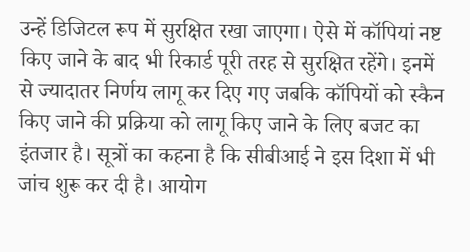उन्हें डिजिटल रूप में सुरक्षित रखा जाएगा। ऐसे में कॉपियां नष्ट किए जाने के बाद भी रिकार्ड पूरी तरह से सुरक्षित रहेंगे। इनमें से ज्यादातर निर्णय लागू कर दिए गए जबकि कॉपियों को स्कैन किए जाने की प्रक्रिया को लागू किए जाने के लिए बजट का इंतजार है। सूत्रों का कहना है कि सीबीआई ने इस दिशा में भी जांच शुरू कर दी है। आयोग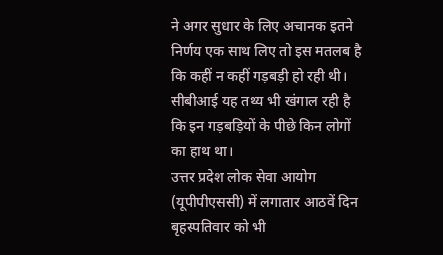ने अगर सुधार के लिए अचानक इतने निर्णय एक साथ लिए तो इस मतलब है कि कहीं न कहीं गड़बड़ी हो रही थी। सीबीआई यह तथ्य भी खंगाल रही है कि इन गड़बड़ियों के पीछे किन लोगों का हाथ था।
उत्तर प्रदेश लोक सेवा आयोग (यूपीपीएससी) में लगातार आठवें दिन बृहस्पतिवार को भी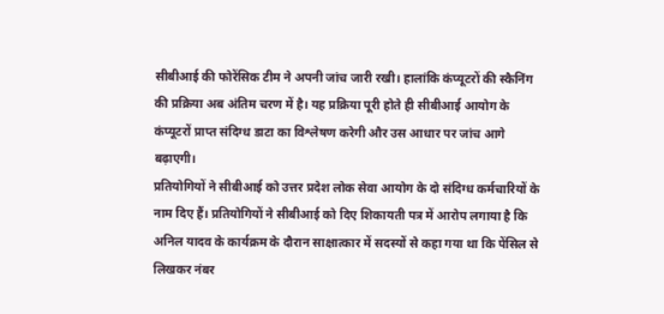सीबीआई की फोरेंसिक टीम ने अपनी जांच जारी रखी। हालांकि कंप्यूटरों की स्कैनिंग की प्रक्रिया अब अंतिम चरण में है। यह प्रक्रिया पूरी होते ही सीबीआई आयोग के कंप्यूटरों प्राप्त संदिग्ध डाटा का विश्लेषण करेगी और उस आधार पर जांच आगे बढ़ाएगी।
प्रतियोगियों ने सीबीआई को उत्तर प्रदेश लोक सेवा आयोग के दो संदिग्ध कर्मचारियों के नाम दिए हैं। प्रतियोगियों ने सीबीआई को दिए शिकायती पत्र में आरोप लगाया है कि अनिल यादव के कार्यक्रम के दौरान साक्षात्कार में सदस्यों से कहा गया था कि पेंसिल से लिखकर नंबर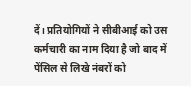दें। प्रतियोगियों ने सीबीआई को उस कर्मचारी का नाम दिया है जो बाद में पेंसिल से लिखे नंबरों को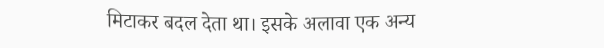मिटाकर बदल देता था। इसके अलावा एक अन्य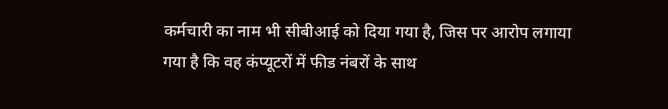कर्मचारी का नाम भी सीबीआई को दिया गया है, जिस पर आरोप लगाया गया है कि वह कंप्यूटरों में फीड नंबरों के साथ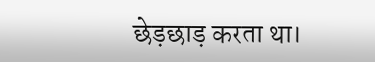छेड़छाड़ करता था।